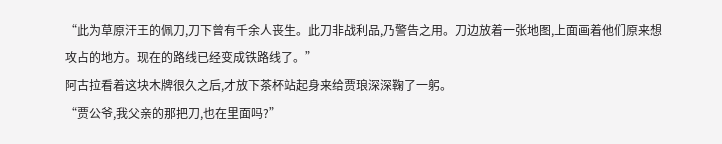“此为草原汗王的佩刀,刀下曾有千余人丧生。此刀非战利品,乃警告之用。刀边放着一张地图,上面画着他们原来想攻占的地方。现在的路线已经变成铁路线了。”
阿古拉看着这块木牌很久之后,才放下茶杯站起身来给贾琅深深鞠了一躬。
“贾公爷,我父亲的那把刀,也在里面吗?”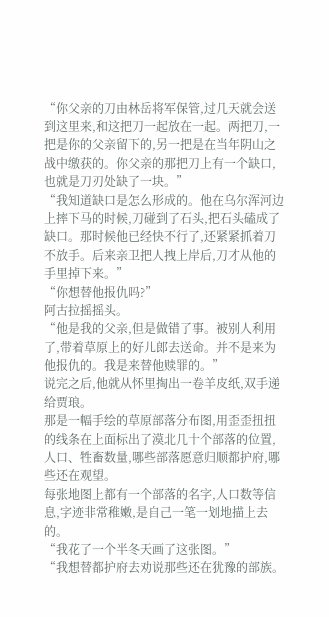“你父亲的刀由林岳将军保管,过几天就会送到这里来,和这把刀一起放在一起。两把刀,一把是你的父亲留下的,另一把是在当年阴山之战中缴获的。你父亲的那把刀上有一个缺口,也就是刀刃处缺了一块。”
“我知道缺口是怎么形成的。他在乌尔浑河边上摔下马的时候,刀碰到了石头,把石头磕成了缺口。那时候他已经快不行了,还紧紧抓着刀不放手。后来亲卫把人拽上岸后,刀才从他的手里掉下来。”
“你想替他报仇吗?”
阿古拉摇摇头。
“他是我的父亲,但是做错了事。被别人利用了,带着草原上的好儿郎去送命。并不是来为他报仇的。我是来替他赎罪的。”
说完之后,他就从怀里掏出一卷羊皮纸,双手递给贾琅。
那是一幅手绘的草原部落分布图,用歪歪扭扭的线条在上面标出了漠北几十个部落的位置,人口、牲畜数量,哪些部落愿意归顺都护府,哪些还在观望。
每张地图上都有一个部落的名字,人口数等信息,字迹非常稚嫩,是自己一笔一划地描上去的。
“我花了一个半冬天画了这张图。”
“我想替都护府去劝说那些还在犹豫的部族。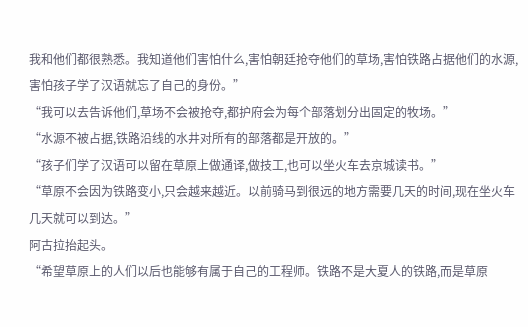我和他们都很熟悉。我知道他们害怕什么,害怕朝廷抢夺他们的草场,害怕铁路占据他们的水源,害怕孩子学了汉语就忘了自己的身份。”
“我可以去告诉他们,草场不会被抢夺,都护府会为每个部落划分出固定的牧场。”
“水源不被占据,铁路沿线的水井对所有的部落都是开放的。”
“孩子们学了汉语可以留在草原上做通译,做技工,也可以坐火车去京城读书。”
“草原不会因为铁路变小,只会越来越近。以前骑马到很远的地方需要几天的时间,现在坐火车几天就可以到达。”
阿古拉抬起头。
“希望草原上的人们以后也能够有属于自己的工程师。铁路不是大夏人的铁路,而是草原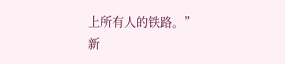上所有人的铁路。”
新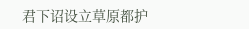君下诏设立草原都护